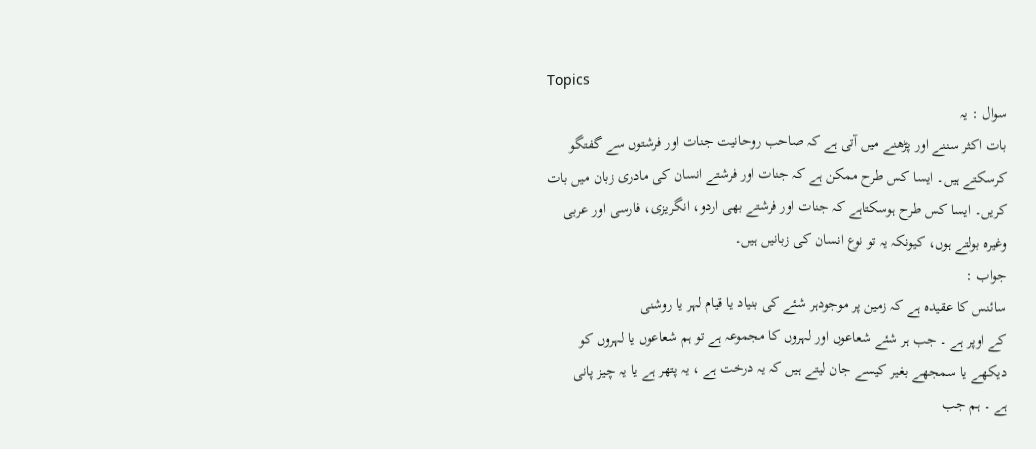Topics
سوال : یہ
بات اکثر سننے اور پڑھنے میں آتی ہے کہ صاحب روحانیت جنات اور فرشتوں سے گفتگو
کرسکتے ہیں۔ ایسا کس طرح ممکن ہے کہ جنات اور فرشتے انسان کی مادری زبان میں بات
کریں۔ ایسا کس طرح ہوسکتاہے کہ جنات اور فرشتے بھی اردو، انگریزی، فارسی اور عربی
وغیرہ بولتے ہوں، کیونکہ یہ تو نوع انسان کی زبانیں ہیں۔
جواب :
سائنس کا عقیدہ ہے کہ زمین پر موجودہر شئے کی بنیاد یا قیام لہر یا روشنی
کے اوپر ہے ۔ جب ہر شئے شعاعوں اور لہروں کا مجموعہ ہے تو ہم شعاعوں یا لہروں کو
دیکھے یا سمجھے بغیر کیسے جان لیتے ہیں کہ یہ درخت ہے ، یہ پتھر ہے یا یہ چیز پانی
ہے ۔ ہم جب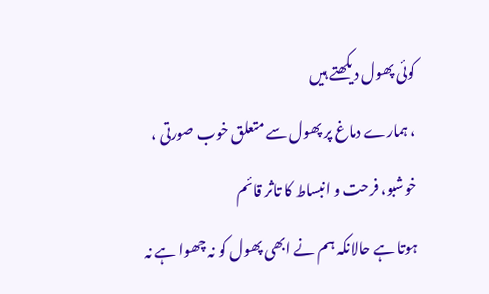کوئی پھول دیکھتے ہیں
، ہمارے دماغ پر پھول سے متعلق خوب صورتی ، خوشبو، فرحت و انبساط کا تاثر قائم
ہوتا ہے حالانکہ ہم نے ابھی پھول کو نہ چھوا ہے نہ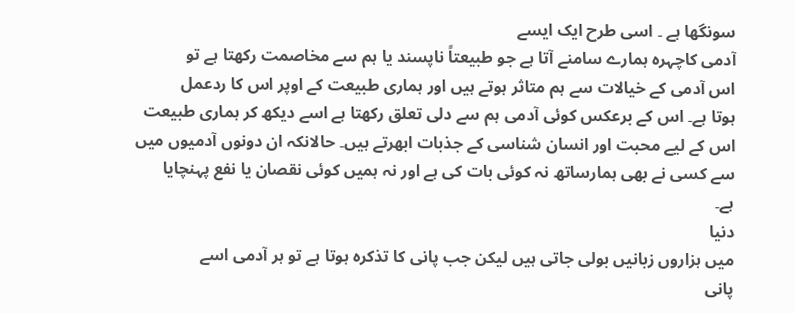سونگھا ہے ۔ اسی طرح ایک ایسے
آدمی کاچہرہ ہمارے سامنے آتا ہے جو طبیعتاً ناپسند یا ہم سے مخاصمت رکھتا ہے تو
اس آدمی کے خیالات سے ہم متاثر ہوتے ہیں اور ہماری طبیعت کے اوپر اس کا ردعمل
ہوتا ہے۔ اس کے برعکس کوئی آدمی ہم سے دلی تعلق رکھتا ہے اسے دیکھ کر ہماری طبیعت
اس کے لیے محبت اور انسان شناسی کے جذبات ابھرتے ہیں۔ حالانکہ ان دونوں آدمیوں میں
سے کسی نے بھی ہمارساتھ نہ کوئی بات کی ہے اور نہ ہمیں کوئی نقصان یا نفع پہنچایا
ہے۔
دنیا
میں ہزاروں زبانیں بولی جاتی ہیں لیکن جب پانی کا تذکرہ ہوتا ہے تو ہر آدمی اسے
پانی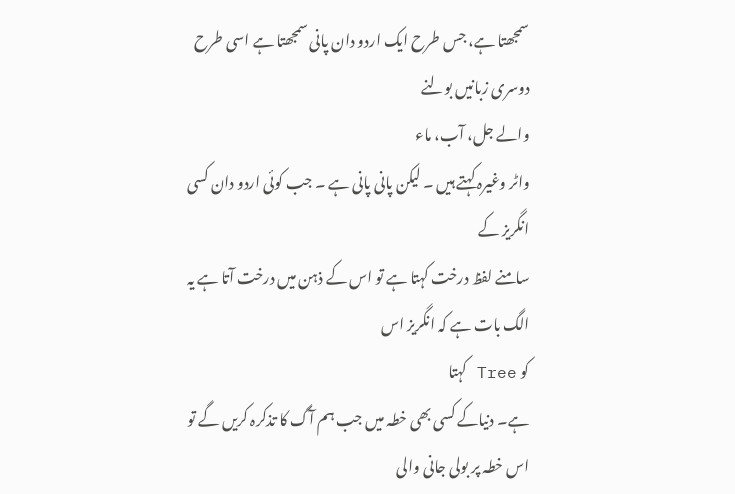سمجھتا ہے، جس طرح ایک اردو دان پانی سمجھتا ہے اسی طرح دوسری زبانیں بولنے
والے جل، آب، ماء
واٹر وغیرہ کہتے ہیں ۔ لیکن پانی پانی ہے ۔ جب کوئی اردو دان کسی انگریز کے
سامنے لفظ درخت کہتا ہے تو اس کے ذہن میں درخت آتا ہے یہ الگ بات ہے کہ انگریز اس
کو Tree کہتا
ہے۔ دنیاکے کسی بھی خطہ میں جب ہم آگ کا تذکرہ کریں گے تو اس خطہ پر بولی جانی والی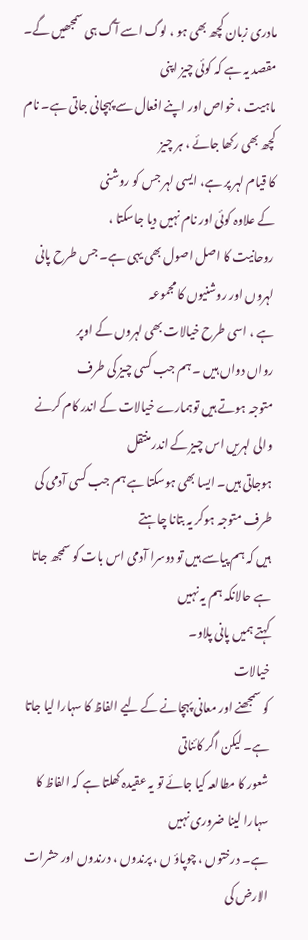مادری زبان کچھ بھی ہو ، لوگ اسے آگ ہی سمجھیں گے۔ مقصد یہ ہے کہ کوئی چیز اپنی
ماہیت ، خواص اور اپنے افعال سے پہچانی جاتی ہے۔ نام کچھ بھی رکھا جائے ، ہر چیز
کا قیام لہر پر ہے، ایسی لہر جس کو روشنی
کے علاوہ کوئی اور نام نہیں دیا جاسکتا ،
روحانیت کا اصل اصول بھی یہی ہے۔ جس طرح پانی لہروں اور روشنیوں کا مجموعہ
ہے ، اسی طرح خیالات بھی لہروں کے اوپر
رواں دواں ہیں ۔ ہم جب کسی چیز کی طرف
متوجہ ہوتے ہیں توہمارے خیالات کے اندر کام کرنے والی لہریں اس چیز کے اندر منتقل
ہوجاتی ہیں۔ ایسا بھی ہوسکتا ہے ہم جب کسی آدمی کی طرف متوجہ ہوکر یہ بتانا چاہتے
ہیں کہ ہم پیاسے ہیں تو دوسرا آدمی اس بات کو سمجھ جاتا ہے حالانکہ ہم یہ نہیں
کہتے ہمیں پانی پلاو۔
خیالات
کو سمجھنے اور معانی پہچانے کے لیے الفاظ کا سہارا لیا جاتا ہے۔ لیکن اگر کائناتی
شعور کا مطالعہ کیا جائے تو یہ عقیدہ کھلتا ہے کہ الفاظ کا سہارا لینا ضروری نہیں
ہے۔ درختوں ، چوپاؤ ں ، پرندوں ، درندوں اور حشرات الارض کی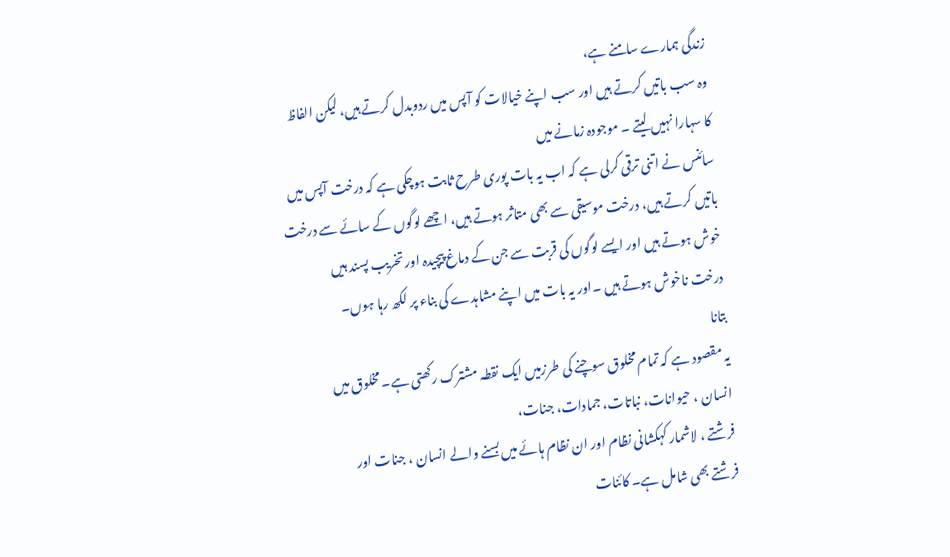زندگی ہمارے سامنے ہے،
وہ سب باتیں کرتے ہیں اور سب اپنے خیالات کو آپس میں ردوبدل کرتے ہیں، لیکن الفاظ
کا سہارا نہیں لیتے ۔ موجودہ زمانے میں
سائنس نے اتنی ترقی کرلی ہے کہ اب یہ بات پوری طرح ثابت ہوچکی ہے کہ درخت آپس میں
باتیں کرتے ہیں، درخت موسیقی سے بھی متاثر ہوتے ہیں، اچھے لوگوں کے سائے سے درخت
خوش ہوتے ہیں اور ایسے لوگوں کی قربت سے جن کے دماغ پیچیدہ اور تخریب پسند ہیں
درخت ناخوش ہوتے ہیں ۔اور یہ بات میں اپنے مشاہدے کی بناء پر لکھ رہا ہوں۔
بتانا
یہ مقصود ہے کہ تمام مخلوق سوچنے کی طرزمیں ایک نقطہ مشترک رکھتی ہے۔ مخلوق میں
انسان ، حیوانات، نباتات، جمادات، جنات،
فرشتے ، لاشمار کہکشانی نظام اور ان نظام ہائے میں بسنے والے انسان ، جنات اور
فرشتے بھی شامل ہے۔ کائنات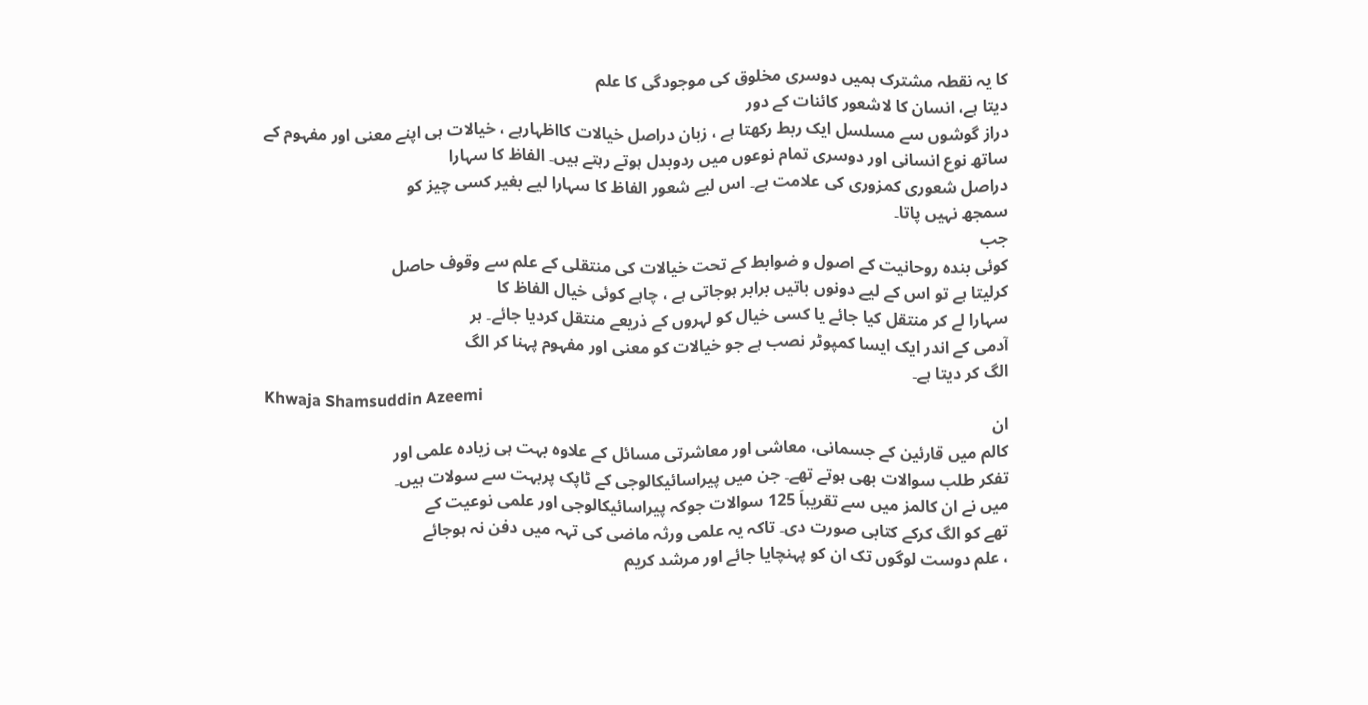کا یہ نقطہ مشترک ہمیں دوسری مخلوق کی موجودگی کا علم
دیتا ہے، انسان کا لاشعور کائنات کے دور
دراز گوشوں سے مسلسل ایک ربط رکھتا ہے ، زبان دراصل خیالات کااظہارہے ، خیالات ہی اپنے معنی اور مفہوم کے
ساتھ نوع انسانی اور دوسری تمام نوعوں میں ردوبدل ہوتے رہتے ہیں۔ الفاظ کا سہارا
دراصل شعوری کمزوری کی علامت ہے۔ اس لیے شعور الفاظ کا سہارا لیے بغیر کسی چیز کو
سمجھ نہیں پاتا۔
جب
کوئی بندہ روحانیت کے اصول و ضوابط کے تحت خیالات کی منتقلی کے علم سے وقوف حاصل
کرلیتا ہے تو اس کے لیے دونوں باتیں برابر ہوجاتی ہے ، چاہے کوئی خیال الفاظ کا
سہارا لے کر منتقل کیا جائے یا کسی خیال کو لہروں کے ذریعے منتقل کردیا جائے۔ ہر
آدمی کے اندر ایک ایسا کمپوٹر نصب ہے جو خیالات کو معنی اور مفہوم پہنا کر الگ
الگ کر دیتا ہے۔
Khwaja Shamsuddin Azeemi
ان
کالم میں قارئین کے جسمانی، معاشی اور معاشرتی مسائل کے علاوہ بہت ہی زیادہ علمی اور
تفکر طلب سوالات بھی ہوتے تھے۔ جن میں پیراسائیکالوجی کے ٹاپک پربہت سے سولات ہیں۔
میں نے ان کالمز میں سے تقریباَ 125 سوالات جوکہ پیراسائیکالوجی اور علمی نوعیت کے
تھے کو الگ کرکے کتابی صورت دی۔ تاکہ یہ علمی ورثہ ماضی کی تہہ میں دفن نہ ہوجائے
، علم دوست لوگوں تک ان کو پہنچایا جائے اور مرشد کریم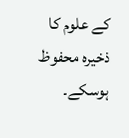کے علوم کا ذخیرہ محفوظ
ہوسکے۔